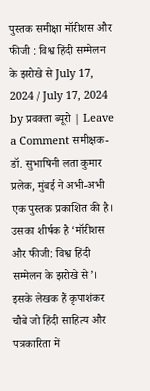पुस्तक समीक्षा मॉरीशस और फीजी : विश्व हिंदी सम्मेलन के झरोखे से July 17, 2024 / July 17, 2024 by प्रवक्ता ब्यूरो | Leave a Comment समीक्षक-डॉ. सुभाषिनी लता कुमार प्रलेक, मुंबई ने अभी-अभी एक पुस्तक प्रकाशित की है। उसका शीर्षक है ‘मॉरीशस और फीजी: विश्व हिंदी सम्मेलन के झरोखे से’। इसके लेखक हैं कृपाशंकर चौबे जो हिंदी साहित्य और पत्रकारिता में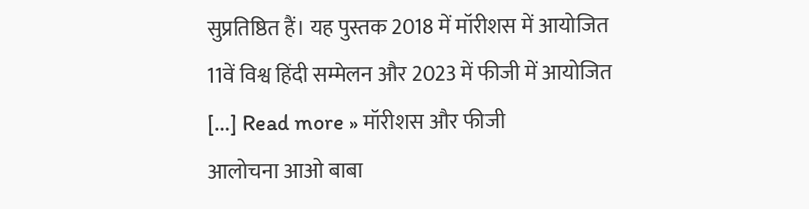सुप्रतिष्ठित हैं। यह पुस्तक 2018 में मॉरीशस में आयोजित 11वें विश्व हिंदी सम्मेलन और 2023 में फीजी में आयोजित […] Read more » मॉरीशस और फीजी
आलोचना आओ बाबा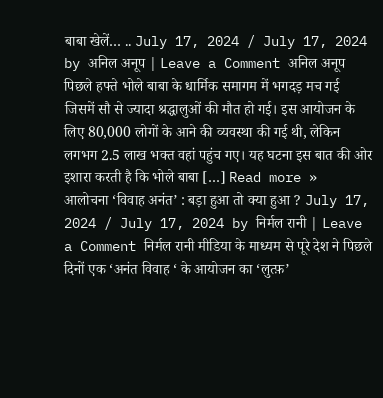बाबा खेलें… .. July 17, 2024 / July 17, 2024 by अनिल अनूप | Leave a Comment अनिल अनूप पिछले हफ्ते भोले बाबा के धार्मिक समागम में भगदड़ मच गई जिसमें सौ से ज्यादा श्रद्धालुओं की मौत हो गई। इस आयोजन के लिए 80,000 लोगों के आने की व्यवस्था की गई थी, लेकिन लगभग 2.5 लाख भक्त वहां पहुंच गए। यह घटना इस बात की ओर इशारा करती है कि भोले बाबा […] Read more »
आलोचना ‘विवाह अनंत’ : बड़ा हुआ तो क्या हुआ ? July 17, 2024 / July 17, 2024 by निर्मल रानी | Leave a Comment निर्मल रानी मीडिया के माध्यम से पूरे देश ने पिछले दिनों एक ‘अनंत विवाह ‘ के आयोजन का ‘लुत्फ़’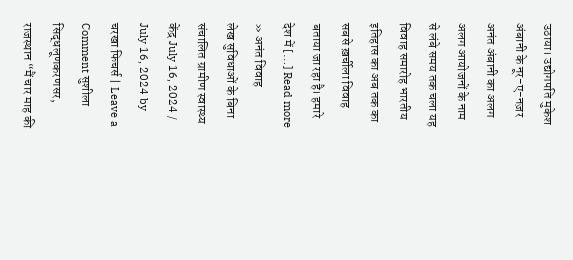उठाया। उद्योगपति मुकेश अंबानी के नूर-ए-नज़र अनंत अंबानी का अलग अलग आयोजनों के नाम से लंबे समय तक चला यह विवाह समारोह भारतीय इतिहास का अब तक का सबसे ख़र्चीला विवाह बताया जा रहा है। हमारे देश में […] Read more » अनंत विवाह
लेख सुविधाओं के बिना संचालित ग्रामीण स्वास्थ्य केंद्र July 16, 2024 / July 16, 2024 by चरखा फिचर्स | Leave a Comment सुशीला सिद्धलूणकरणसर, राजस्थान “मैं चार माह की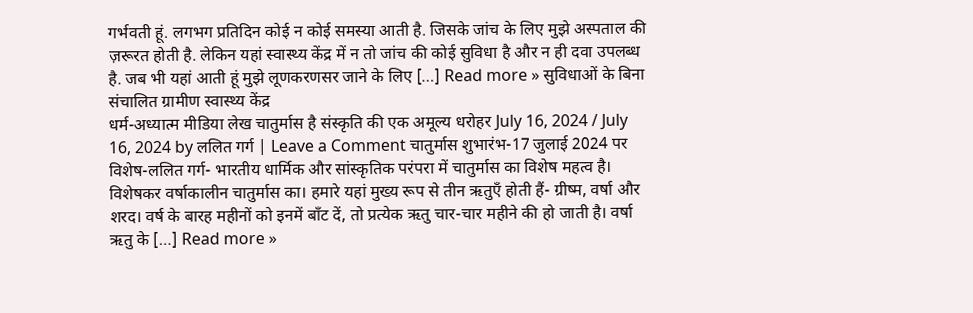गर्भवती हूं. लगभग प्रतिदिन कोई न कोई समस्या आती है. जिसके जांच के लिए मुझे अस्पताल की ज़रूरत होती है. लेकिन यहां स्वास्थ्य केंद्र में न तो जांच की कोई सुविधा है और न ही दवा उपलब्ध है. जब भी यहां आती हूं मुझे लूणकरणसर जाने के लिए […] Read more » सुविधाओं के बिना संचालित ग्रामीण स्वास्थ्य केंद्र
धर्म-अध्यात्म मीडिया लेख चातुर्मास है संस्कृति की एक अमूल्य धरोहर July 16, 2024 / July 16, 2024 by ललित गर्ग | Leave a Comment चातुर्मास शुभारंभ-17 जुलाई 2024 पर विशेष-ललित गर्ग- भारतीय धार्मिक और सांस्कृतिक परंपरा में चातुर्मास का विशेष महत्व है। विशेषकर वर्षाकालीन चातुर्मास का। हमारे यहां मुख्य रूप से तीन ऋतुएँ होती हैं- ग्रीष्म, वर्षा और शरद। वर्ष के बारह महीनों को इनमें बॉंट दें, तो प्रत्येक ऋतु चार-चार महीने की हो जाती है। वर्षा ऋतु के […] Read more »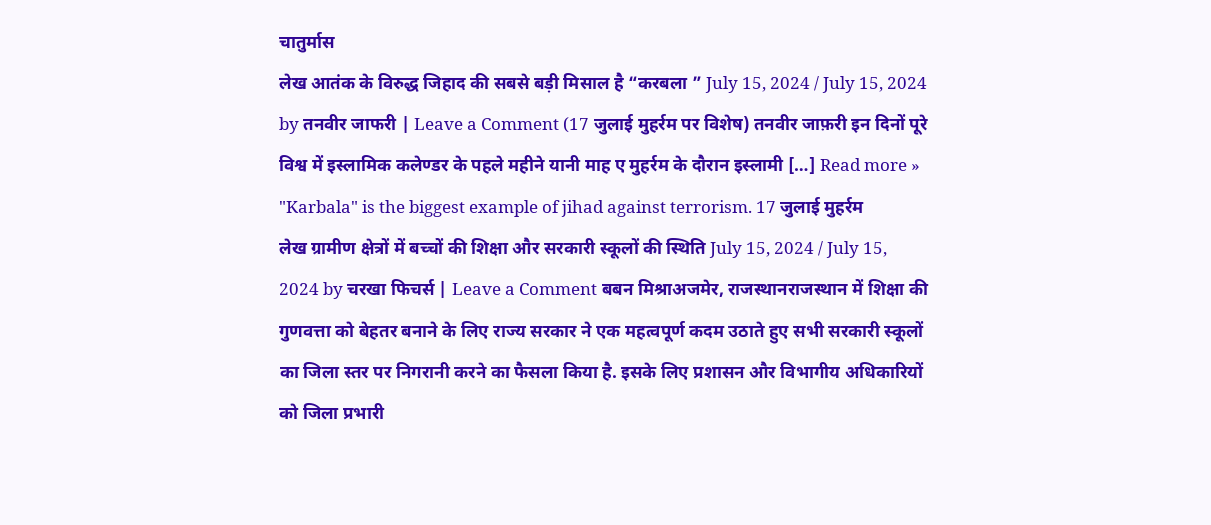चातुर्मास
लेख आतंक के विरुद्ध जिहाद की सबसे बड़ी मिसाल है “करबला ” July 15, 2024 / July 15, 2024 by तनवीर जाफरी | Leave a Comment (17 जुलाई मुहर्रम पर विशेष) तनवीर जाफ़री इन दिनों पूरे विश्व में इस्लामिक कलेण्डर के पहले महीने यानी माह ए मुहर्रम के दौरान इस्लामी […] Read more » "Karbala" is the biggest example of jihad against terrorism. 17 जुलाई मुहर्रम
लेख ग्रामीण क्षेत्रों में बच्चों की शिक्षा और सरकारी स्कूलों की स्थिति July 15, 2024 / July 15, 2024 by चरखा फिचर्स | Leave a Comment बबन मिश्राअजमेर, राजस्थानराजस्थान में शिक्षा की गुणवत्ता को बेहतर बनाने के लिए राज्य सरकार ने एक महत्वपूर्ण कदम उठाते हुए सभी सरकारी स्कूलों का जिला स्तर पर निगरानी करने का फैसला किया है. इसके लिए प्रशासन और विभागीय अधिकारियों को जिला प्रभारी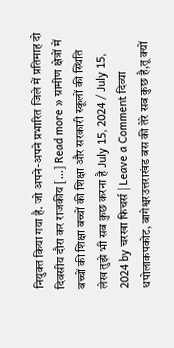नियुक्त किया गया है. जो अपने-अपने प्रभारित जिले में प्रतिमाह दो दिवसीय दौरा कर राजकीय […] Read more » ग्रामीण क्षेत्रों में बच्चों की शिक्षा बच्चों की शिक्षा और सरकारी स्कूलों की स्थिति
लेख तुझे भी सब कुछ करना है July 15, 2024 / July 15, 2024 by चरखा फिचर्स | Leave a Comment दिव्या धपोलाकपकोट, बागेश्वरउत्तराखंड बस की तेरे सब कुछ है,तू क्यों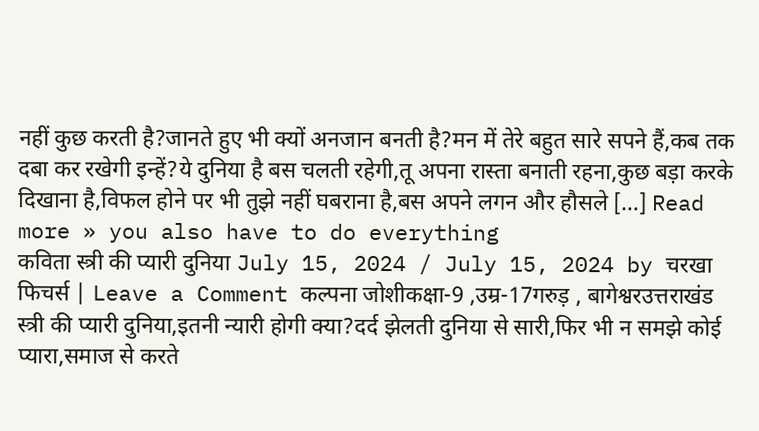नहीं कुछ करती है?जानते हुए भी क्यों अनजान बनती है?मन में तेरे बहुत सारे सपने हैं,कब तक दबा कर रखेगी इन्हें?ये दुनिया है बस चलती रहेगी,तू अपना रास्ता बनाती रहना,कुछ बड़ा करके दिखाना है,विफल होने पर भी तुझे नहीं घबराना है,बस अपने लगन और हौसले […] Read more » you also have to do everything
कविता स्त्री की प्यारी दुनिया July 15, 2024 / July 15, 2024 by चरखा फिचर्स | Leave a Comment कल्पना जोशीकक्षा-9 ,उम्र-17गरुड़ , बागेश्वरउत्तराखंड स्त्री की प्यारी दुनिया,इतनी न्यारी होगी क्या?दर्द झेलती दुनिया से सारी,फिर भी न समझे कोई प्यारा,समाज से करते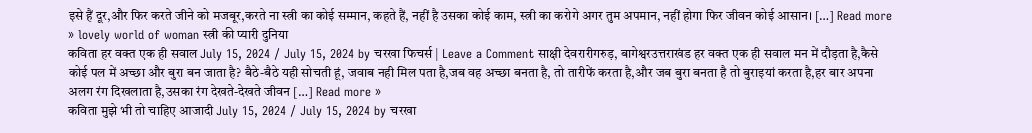इसे हैं दूर,और फिर करते जीने को मजबूर,करते ना स्त्री का कोई सम्मान, कहते हैं, नहीं है उसका कोई काम, स्त्री का करोगे अगर तुम अपमान, नहीं होगा फिर जीवन कोई आसान। […] Read more » lovely world of woman स्त्री की प्यारी दुनिया
कविता हर वक्त एक ही सवाल July 15, 2024 / July 15, 2024 by चरखा फिचर्स | Leave a Comment साक्षी देवरारीगरुड़, बागेश्वरउत्तराखंड हर वक्त एक ही सवाल मन में दौड़ता है,कैसे कोई पल में अच्छा और बुरा बन जाता है? बैठे-बैठे यही सोचती हूं, जवाब नही मिल पता है,जब वह अच्छा बनता है, तो तारीफें करता है,और जब बुरा बनता है तो बुराइयां करता है,हर बार अपना अलग रंग दिखलाता है,उसका रंग देखते-देखते जीवन […] Read more »
कविता मुझे भी तो चाहिए आजादी July 15, 2024 / July 15, 2024 by चरखा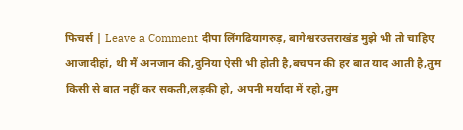फिचर्स | Leave a Comment दीपा लिंगढियागरुड़, बागेश्वरउत्तराखंड मुझे भी तो चाहिए आजादीहां, थी मैं अनजान की,दुनिया ऐसी भी होती है,बचपन की हर बात याद आती है,तुम किसी से बात नहीं कर सकती,लड़की हो, अपनी मर्यादा में रहो,तुम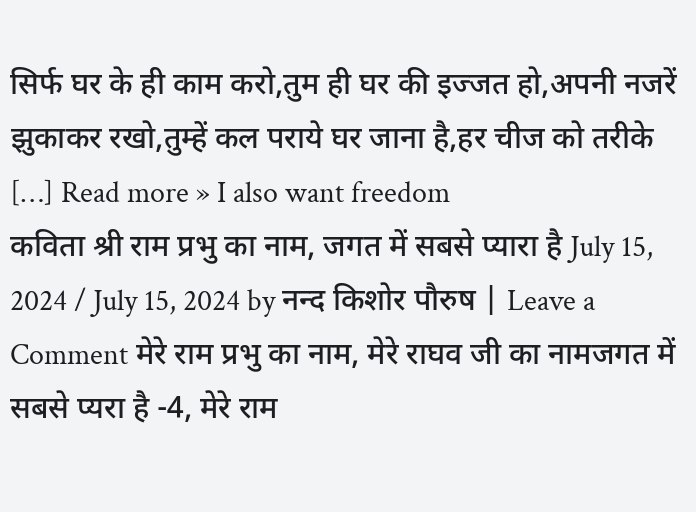सिर्फ घर के ही काम करो,तुम ही घर की इज्जत हो,अपनी नजरें झुकाकर रखो,तुम्हें कल पराये घर जाना है,हर चीज को तरीके […] Read more » I also want freedom
कविता श्री राम प्रभु का नाम, जगत में सबसे प्यारा है July 15, 2024 / July 15, 2024 by नन्द किशोर पौरुष | Leave a Comment मेरे राम प्रभु का नाम, मेरे राघव जी का नामजगत में सबसे प्यरा है -4, मेरे राम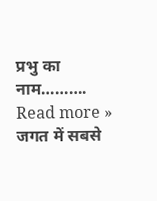प्रभु का नाम………. Read more » जगत में सबसे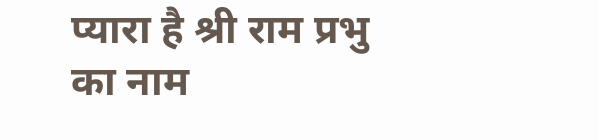प्यारा है श्री राम प्रभु का नाम